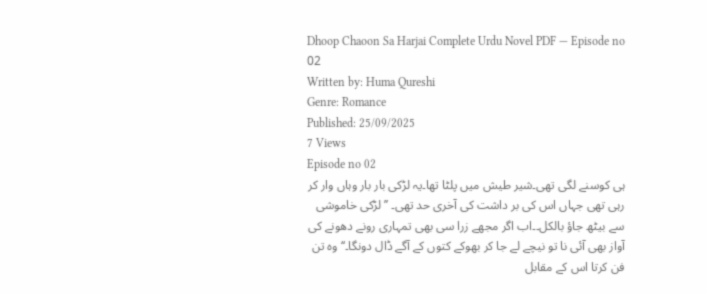Dhoop Chaoon Sa Harjai Complete Urdu Novel PDF — Episode no 02
Written by: Huma Qureshi
Genre: Romance
Published: 25/09/2025
7 Views
Episode no 02
ہی کوسنے لگی تھی۔شیر طیش میں پلٹا تھا۔یہ لڑکی بار بار وہاں وار کر رہی تھی جہاں اس کی بر داشت کی آخری حد تھی۔ ’’لڑکی خاموشی سے بیٹھ جاؤ بالکل۔۔اب اگر مجھے زرا سی بھی تمہاری رونے دھونے کی آواز بھی آئی نا تو نیچے لے جا کر بھوکے کتوں کے آگے ڈال دونگا۔‘‘وہ تن فن کرتا اس کے مقابل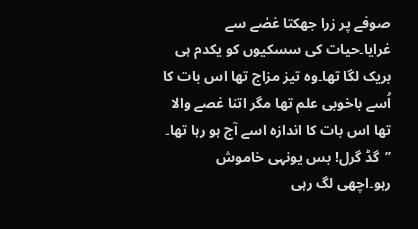صوفے پر زرا جھکتا غصٰے سے غرایا۔حیات کی سسکیوں کو یکدم ہی بریک لگا تھا۔وہ تیز مزاج تھا اس بات کا اُسے باخوبی علم تھا مگر اتنا غصے والا تھا اس بات کا اندازہ اسے آج ہو رہا تھا۔ ’’گڈ گرل! بس یونہی خاموش رہو۔اچھی لگ رہی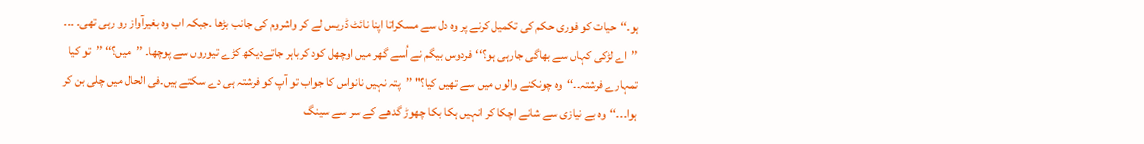ہو۔‘‘حیات کو فوری حکم کی تکمیل کرنے پر وہ دل سے مسکراتا اپنا نائٹ ڈریس لے کر واشروم کی جانب بڑھا ۔جبکہ اب وہ بغیرآواز رو رہی تھی۔ ۔۔۔ ’’اے لڑکی کہاں سے بھاگی جارہی ہو؟‘‘فردوس بیگم نے اُسے گھر میں اوچھل کود کرباہر جاتےدیکھ کڑے تیوروں سے پوچھا۔ ’’میں؟‘‘ ’’تو کیا تمہارے فرشتہ۔۔‘‘وہ چونکنے والوں میں سے تھیں کیا؟" ’’پتہ نہیں نانواس کا جواب تو آپ کو فرشتہ ہی دے سکتے ہیں۔فی الحال میں چلی بن کر ہوا۔۔۔‘‘وہ بے نیازی سے شانے اچکا کر انہیں ہکا بکا چھوڑ گدھے کے سر سے سینگ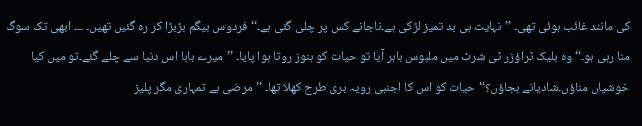کی مانند غائب ہوئی تھی۔ ’’نہایت ہی بد تمیز لڑکی ہے۔ناجانے کس پر چلی گئی ہے۔‘‘فردوس بیگم بڑبڑا کر رہ گئیں تھیں۔ ۔۔۔ ابھی تک سوگ منا رہی ہو۔‘‘وہ بلیک ٹراؤزر ٹی شرٹ میں ملبوس باہر آیا تو حیات کو ہنوز روتا ہوا پایا۔ ’’میرے بابا اس دنیا سے چلے گئے۔تو میں کیا خوشیاں مناؤں۔شادیانے بجاؤں؟‘‘حیات کو اس کا اجنبی رویہ بری طرح کھلا تھا۔ ’’مرضی ہے تمہاری مگر پلیز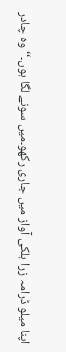اپنا میلو ڈرامہ زرا ہلکی آواز میں جاری رکھو۔میں سونے لگا ہوں۔‘‘وہ چادر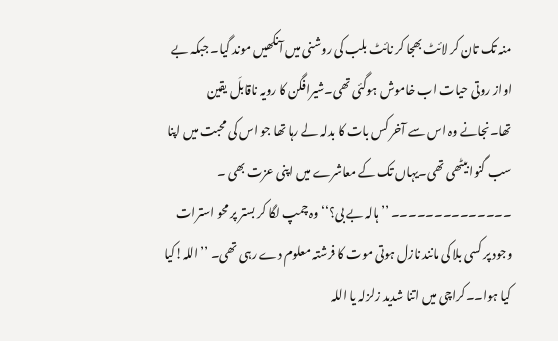منہ تک تان کر لائٹ بھجا کر نائٹ بلب کی روشنی میں آنکھیں موند گیا۔ جبکہ بے اواز روتی حیات اب خاموش ہوگئی تھی۔شیرافگن کا رویہ ناقابلَ یقین تھا۔نجانے وہ اس سے آخر کس بات کا بدلہ لے رہا تھا جو اس کی محبت میں اپنا سب گنوا بیٹھی تھی۔یہاں تک کے معاشرے میں اپنی عزت بھی ۔ ۔۔۔۔۔۔۔۔۔۔۔۔۔۔ ’’ہالہ بے بی؟‘‘وہ چمپ لگا کر بستر پر محو استرات وجود پر کسی بلا کی مانند نازل ہوتی موت کا فرشتہ معلوم دے رہی تھی۔ ’’اللہ!کیا کیا ہوا۔۔کراچی میں اتنا شدید زلزلہ یا اللہ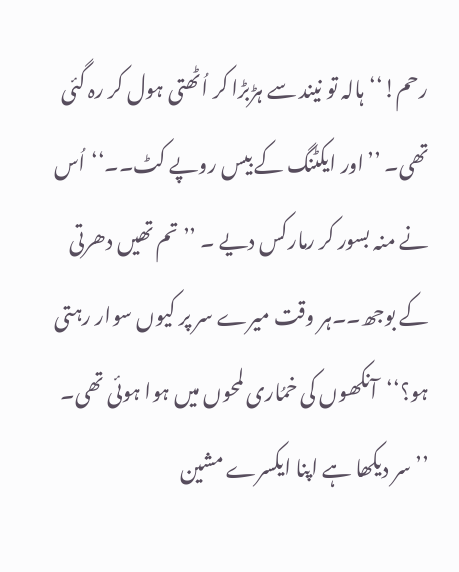رحم!‘‘ہالہ تو نیند سے ہڑبڑا کر اُٹھتی ہول کر رہ گئی تھی۔ ’’اور ایکٹنگ کے بیس روپے کٹ۔۔‘‘اُس نے منہ بسور کر رمارکس دیے ۔ ’’تم تھیں دھرتی کے بوجھ۔۔ہر وقت میرے سر پر کیوں سوار رہتی ہو؟‘‘آنکھوں کی خمُاری لمحوں میں ہوا ہوئی تھی۔ ’’سر دیکھا ہے اپنا ایکسرے مشین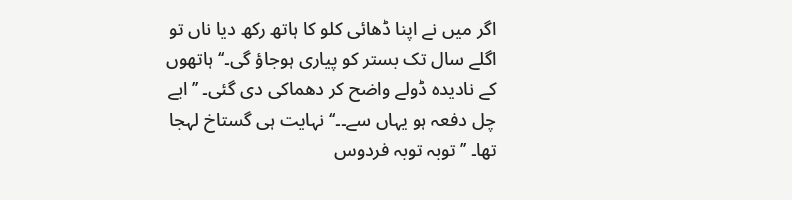اگر میں نے اپنا ڈھائی کلو کا ہاتھ رکھ دیا ناں تو اگلے سال تک بستر کو پیاری ہوجاؤ گی۔‘‘ہاتھوں کے نادیدہ ڈولے واضح کر دھماکی دی گئی۔ ’’ابے چل دفعہ ہو یہاں سے۔۔‘‘نہایت ہی گستاخ لہجا تھا۔ ’’توبہ توبہ فردوس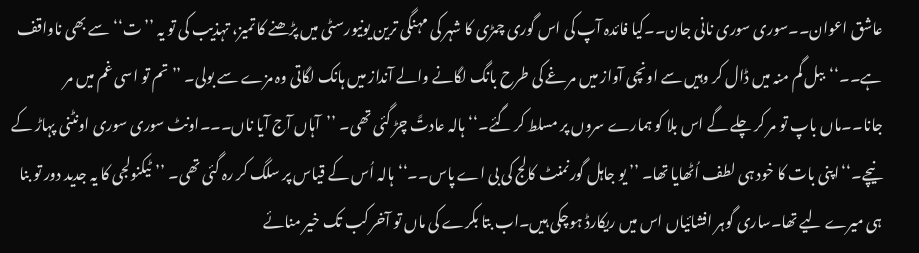عاشق اعوان۔۔سوری سوری نانی جان۔۔کیا فائدہ آپ کی اس گوری چمڑی کا شہر کی مہنگی ترین یونیورسٹی میں پڑھنے کا تمیز، تہذیب کی تو یہ ’’ت‘‘سے بھی ناواقف ہے۔۔‘‘ببل گم منہ میں ڈال کر وہیں سے اونچی آواز میں مرغے کی طرح بانگ لگانے والے آنداز میں ہانک لگاتی وہ مزے سے بولی۔ ’’تم تو اسی غم میں مر جانا۔۔ماں باپ تو مر کر چلے گے اس بلا کو ہمارے سروں پر مسلط کر گئے۔‘‘ہالہ عادتً چڑ گئی تھی۔ ’’آہاں آج آیا ناں۔۔۔اونٹ سوری سوری اونٹنی پہاڑ کے نیچے۔‘‘اپنی بات کا خود ہی لطف اُٹھایا تھا۔ ’’ یو جاہل گورنمنٹ کالج کی بی اے پاس۔۔‘‘ہالہ اُس کے قیاس پر سلگ کر رہ گئی تھی۔ ’’ٹیکنولجی کا یہ جدید دور تو بنا ہی میرے لیے تھا۔ساری گوہر افشائیاں اس میں ریکارڈ ہوچکی ہیں۔اب بتا بکرے کی ماں تو آخر کب تک خیر منائے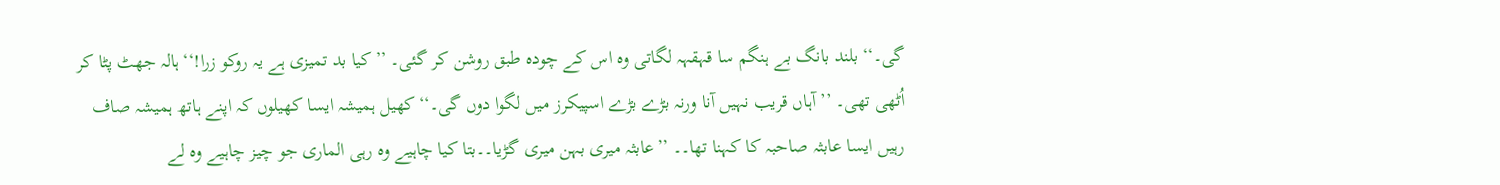گی۔‘‘بلند بانگ بے ہنگم سا قہقہہ لگاتی وہ اس کے چودہ طبق روشن کر گئی۔ ’’کیا بد تمیزی ہے یہ روکو زرا!‘‘ہالہ جھٹ پٹا کر اُٹھی تھی۔ ’’آہاں قریب نہیں آنا ورنہ بڑے بڑے اسپیکرز میں لگوا دوں گی۔‘‘کھیل ہمیشہ ایسا کھیلوں کہ اپنے ہاتھ ہمیشہ صاف رہیں ایسا عابثہ صاحبہ کا کہنا تھا۔۔ ’’عابثہ میری بہن میری گڑیا۔۔بتا کیا چاہیے وہ رہی الماری جو چیز چاہیے وہ لے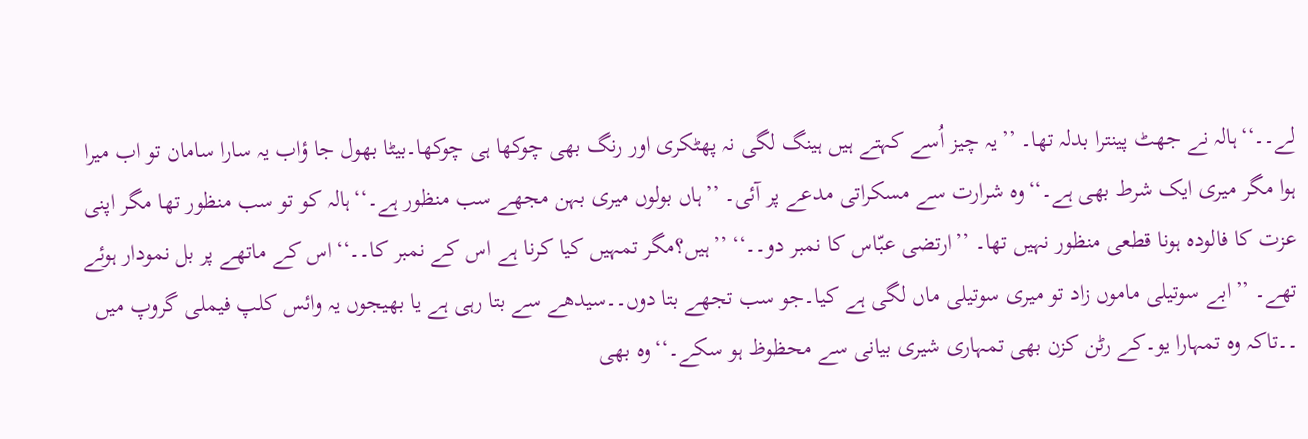لے۔۔‘‘ہالہ نے جھٹ پینترا بدلہ تھا۔ ’’یہ چیز اُسے کہتے ہیں ہینگ لگی نہ پھٹکری اور رنگ بھی چوکھا ہی چوکھا۔بیٹا بھول جا ؤاب یہ سارا سامان تو اب میرا ہوا مگر میری ایک شرط بھی ہے۔‘‘وہ شرارت سے مسکراتی مدعے پر آئی۔ ’’ہاں بولوں میری بہن مجھے سب منظور ہے۔‘‘ہالہ کو تو سب منظور تھا مگر اپنی عزت کا فالودہ ہونا قطعی منظور نہیں تھا۔ ’’ارتضی عبّاس کا نمبر دو۔۔‘‘ ’’ہیں؟مگر تمہیں کیا کرنا ہے اس کے نمبر کا۔۔‘‘اس کے ماتھے پر بل نمودار ہوئے تھے۔ ’’ابے سوتیلی ماموں زاد تو میری سوتیلی ماں لگی ہے کیا۔جو سب تجھے بتا دوں۔۔سیدھے سے بتا رہی ہے یا بھیجوں یہ وائس کلپ فیملی گروپ میں ۔۔تاکہ وہ تمہارا یو۔کے رٹن کزن بھی تمہاری شیری بیانی سے محظوظ ہو سکے۔‘‘وہ بھی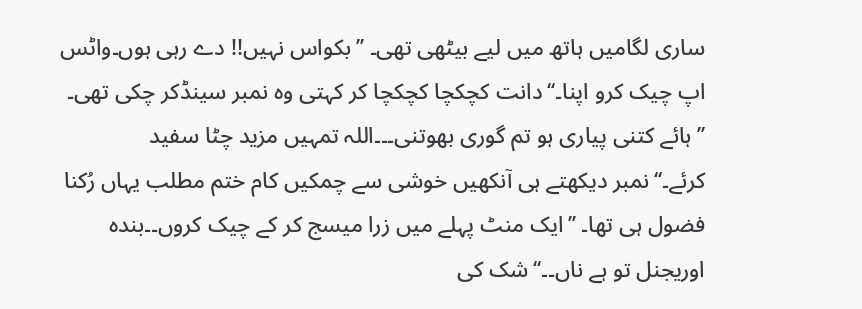ساری لگامیں ہاتھ میں لیے بیٹھی تھی۔ ’’بکواس نہیں!! دے رہی ہوں۔واٹس اپ چیک کرو اپنا۔‘‘دانت کچکچا کچکچا کر کہتی وہ نمبر سینڈکر چکی تھی۔ ’’ہائے کتنی پیاری ہو تم گوری بھوتنی۔۔۔اللہ تمہیں مزید چٹا سفید کرئے۔‘‘نمبر دیکھتے ہی آنکھیں خوشی سے چمکیں کام ختم مطلب یہاں رُکنا فضول ہی تھا۔ ’’ایک منٹ پہلے میں زرا میسج کر کے چیک کروں۔۔بندہ اوریجنل تو ہے ناں۔۔‘‘شک کی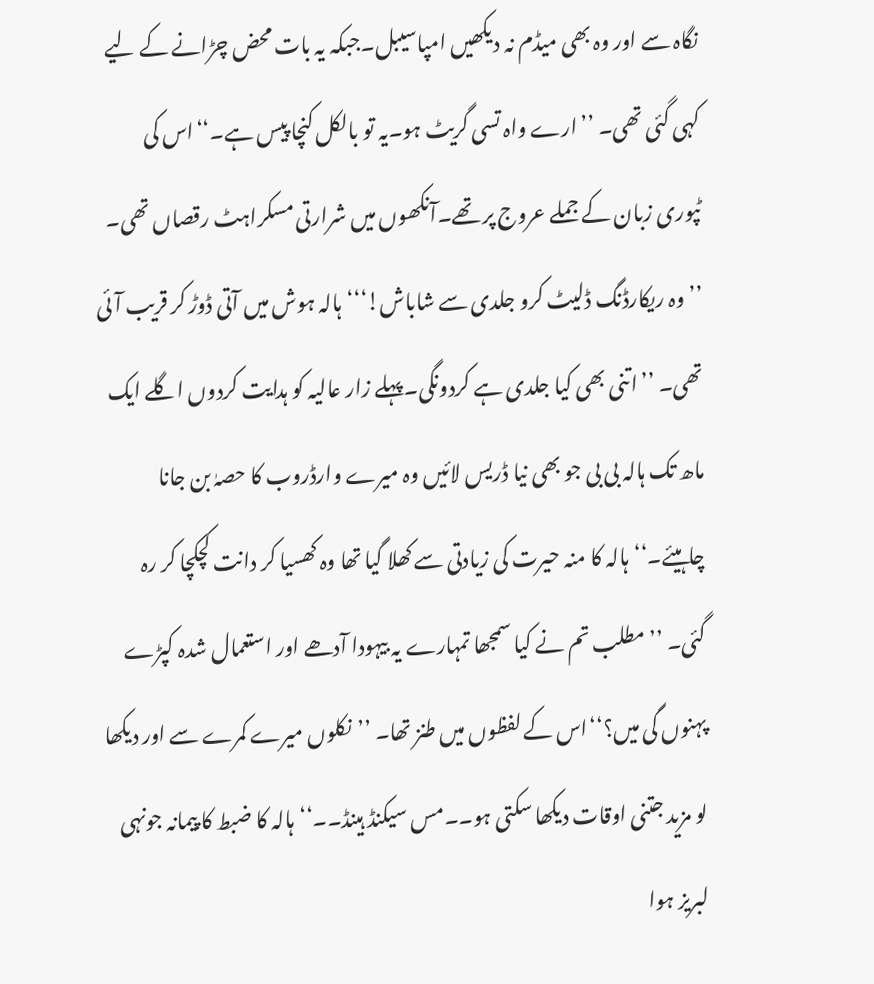نگاہ سے اور وہ بھی میڈم نہ دیکھیں امپاسیبل۔جبکہ یہ بات محض چڑانے کے لیے کہی گئی تھی۔ ’’ارے واہ تسی گریٹ ہو۔یہ تو بالکل کنچا پیس ہے۔‘‘اس کی ٹپوری زبان کے جملے عروج پر تھے۔آنکھوں میں شرارتی مسکراہٹ رقصاں تھی۔ ’’وہ ریکارڈنگ ڈلیٹ کرو جلدی سے شاباش!‘‘‘ہالہ ہوش میں آتی ڈوڑ کر قریب آئی تھی۔ ’’اتنی بھی کیا جلدی ہے کردونگی۔پہلے زار عالیہ کو ہدایت کردوں اگلے ایک ماھ تک ہالہ بی بی جو بھی نیا ڈریس لائیں وہ میرے وارڈروب کا حصہٰ بن جانا چاہیئے۔‘‘ہالہ کا منہ حیرت کی زیادتی سے کھلا گیا تھا وہ کھسیا کر دانت کچکچا کر رہ گئی۔ ’’مطلب تم نے کیا سمجھا تمہارے یہ بیہودا آدھے اور استعمال شدہ کپڑے پہنوں گی میں؟‘‘اس کے لفظوں میں طنز تھا۔ ’’نکلوں میرے کمرے سے اور دیکھا لو مزید جتنی اوقات دیکھا سکتی ہو۔۔مس سیکنڈ ہینڈ۔۔‘‘ہالہ کا ضبط کا پیمانہ جونہی لبریز ہوا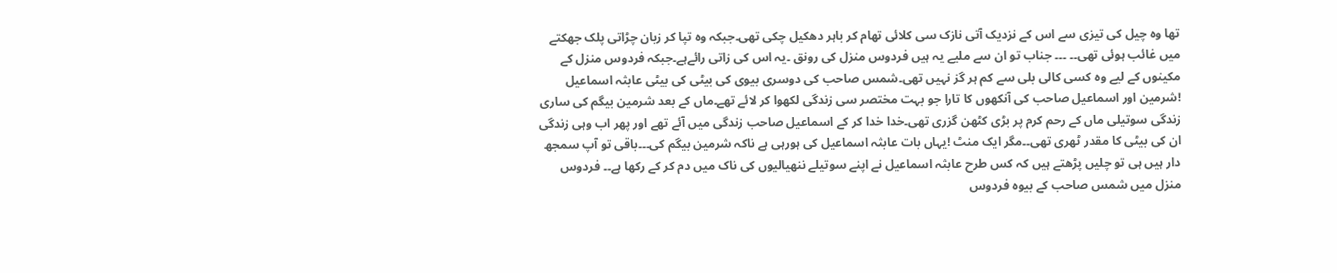تھا وہ چیل کی تیزی سے اس کے نزدیک آتی نازک سی کلائی تھام کر باہر دھکیل چکی تھی۔جبکہ وہ تپا کر زبان چڑاتی پلک جھکتے میں غائب ہوئی تھی۔۔ ۔۔۔ جناب تو ان سے ملیے یہ ہیں فردوس منزل کی رونق ۔یہ اس کی زاتی رائےہے۔جبکہ فردوس منزل کے مکینوں کے لیے وہ کسی کالی بلی سے کم ہر گز نہیں تھی۔شمس صاحب کی دوسری بیوی کی بیٹی کی بیٹی عابثہ اسماعیل !شرمین اور اسماعیل صاحب کی آنکھوں کا تارا جو بہت مختصر سی زندگی لکھوا کر لائے تھے۔ماں کے بعد شرمین بیگم کی ساری زندگی سوتیلی ماں کے رحم کرم پر بڑی کٹھن گزری تھی۔خدا خدا کر کے اسماعیل صاحب زندگی میں آئے تھے اور پھر اب وہی زندگی ان کی بیٹی کا مقدر ٹھری تھی۔۔مگر ایک منٹ !یہاں بات عابثہ اسماعیل کی ہورہی ہے ناکہ شرمین بیگم کی۔۔۔باقی تو آپ سمجھ دار ہیں ہی تو چلیں پڑھتے ہیں کہ کس طرح عابثہ اسماعیل نے اپنے سوتیلے ننھیالیوں کی ناک میں دم کر کے رکھا ہے۔۔ فردوس منزل میں شمس صاحب کے بیوہ فردوس